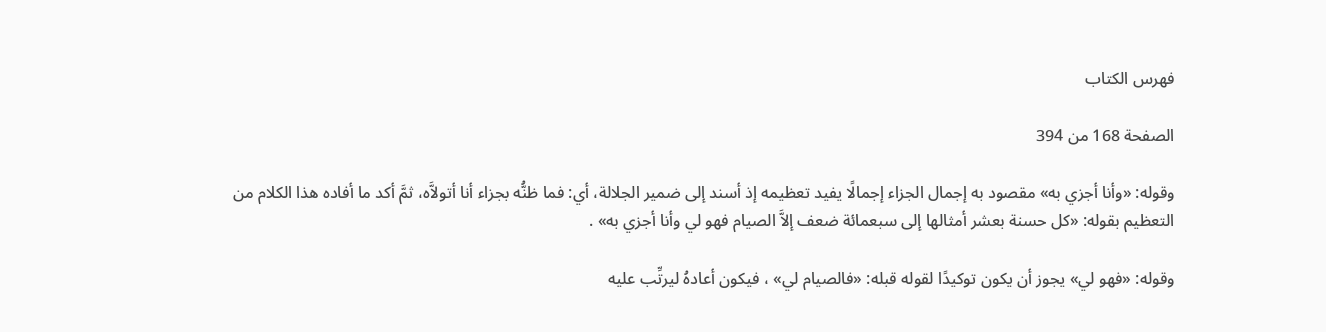فهرس الكتاب

الصفحة 168 من 394

وقوله: «وأنا أجزي به» مقصود به إجمال الجزاء إجمالًا يفيد تعظيمه إذ أسند إلى ضمير الجلالة، أي: فما ظنُّه بجزاء أنا أتولاَّه، ثمَّ أكد ما أفاده هذا الكلام من التعظيم بقوله: «كل حسنة بعشر أمثالها إلى سبعمائة ضعف إلاَّ الصيام فهو لي وأنا أجزي به» .

وقوله: «فهو لي» يجوز أن يكون توكيدًا لقوله قبله: «فالصيام لي» ، فيكون أعادهُ ليرتِّب عليه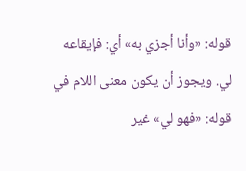قوله: «وأنا أجزي به» أي: فإيقاعه لي. ويجوز أن يكون معنى اللام في قوله: «فهو لي» غير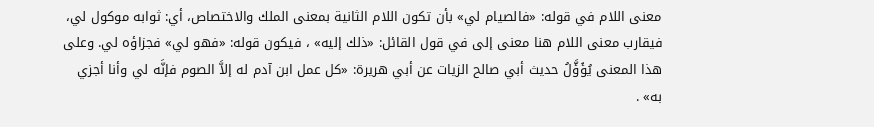معنى اللام في قوله: «فالصيام لي» بأن تكون اللام الثانية بمعنى الملك والاختصاص، أي: ثوابه موكول لي، فيقارب معنى اللام هنا معنى إلى في قول القائل: «ذلك إليه» ، فيكون قوله: «فهو لي» فجزاؤه لي. وعلى هذا المعنى يُؤَؤَّلُ حديث أبي صالح الزيات عن أبي هريرة: «كل عمل ابن آدم له إلاَّ الصوم فإنَّه لي وأنا أجزي به» .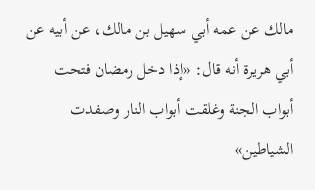مالك عن عمه أبي سهيل بن مالك، عن أبيه عن أبي هريرة أنه قال: «إذا دخل رمضان فتحت أبواب الجنة وغلقت أبواب النار وصفدت الشياطين»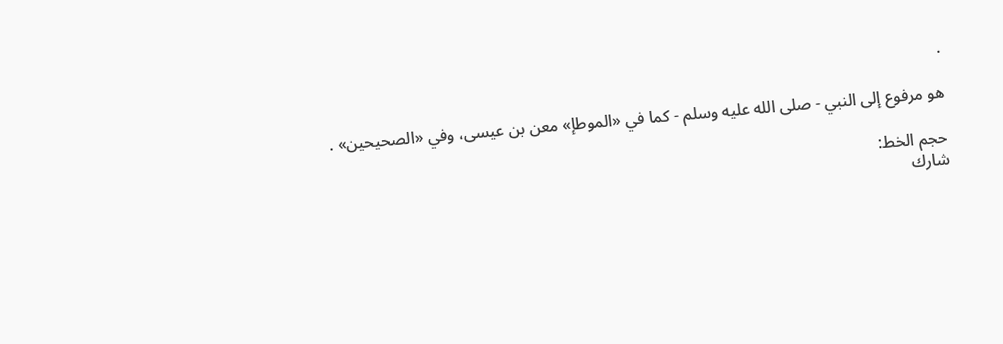.

هو مرفوع إلى النبي - صلى الله عليه وسلم - كما في «الموطإ» معن بن عيسى، وفي «الصحيحين» .

حجم الخط:
شارك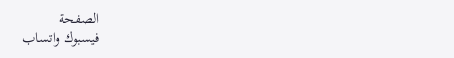الصفحة
فيسبوك واتساب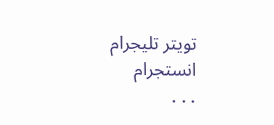تويتر تليجرام انستجرام
. . .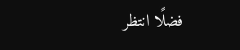فضلًا انتظر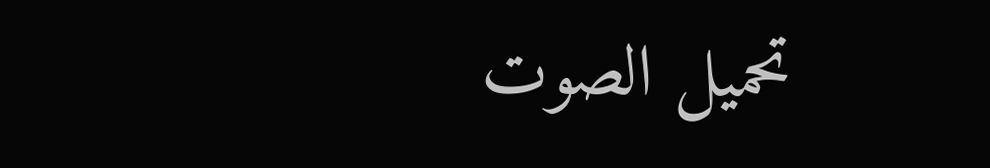تحميل الصوت